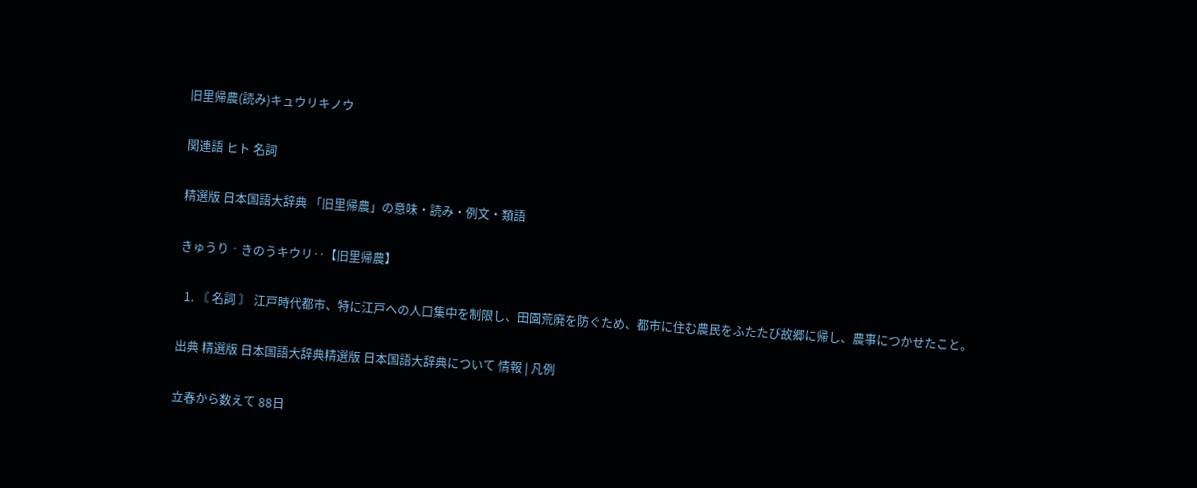旧里帰農(読み)キュウリキノウ

関連語 ヒト 名詞

精選版 日本国語大辞典 「旧里帰農」の意味・読み・例文・類語

きゅうり‐きのうキウリ‥【旧里帰農】

  1. 〘 名詞 〙 江戸時代都市、特に江戸への人口集中を制限し、田園荒廃を防ぐため、都市に住む農民をふたたび故郷に帰し、農事につかせたこと。

出典 精選版 日本国語大辞典精選版 日本国語大辞典について 情報 | 凡例

立春から数えて 88日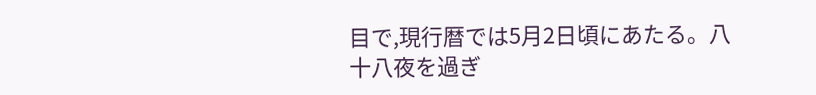目で,現行暦では5月2日頃にあたる。八十八夜を過ぎ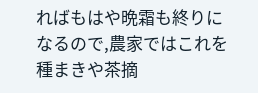ればもはや晩霜も終りになるので,農家ではこれを種まきや茶摘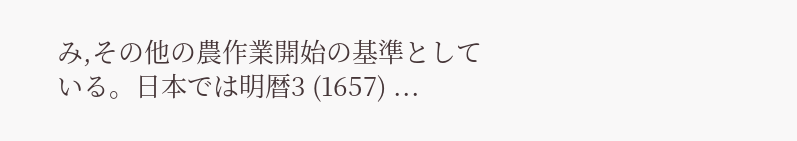み,その他の農作業開始の基準としている。日本では明暦3 (1657) ...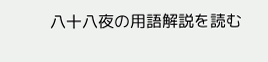八十八夜の用語解説を読む